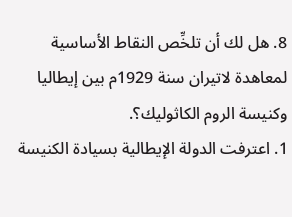8. هل لك أن تلخِّص النقاط الأساسية لمعاهدة لاتيران سنة 1929م بين إيطاليا وكنيسة الروم الكاثوليك؟.
1. اعترفت الدولة الإيطالية بسيادة الكنيسة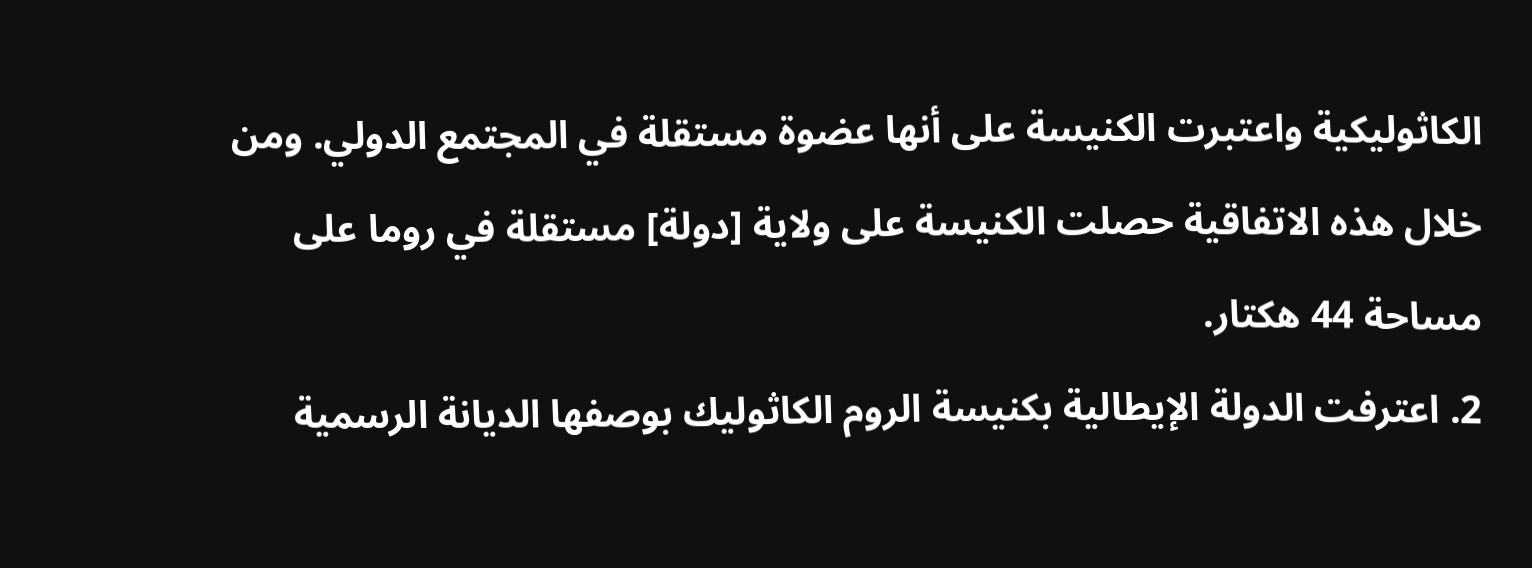الكاثوليكية واعتبرت الكنيسة على أنها عضوة مستقلة في المجتمع الدولي. ومن خلال هذه الاتفاقية حصلت الكنيسة على ولاية [دولة] مستقلة في روما على مساحة 44 هكتار.
2. اعترفت الدولة الإيطالية بكنيسة الروم الكاثوليك بوصفها الديانة الرسمية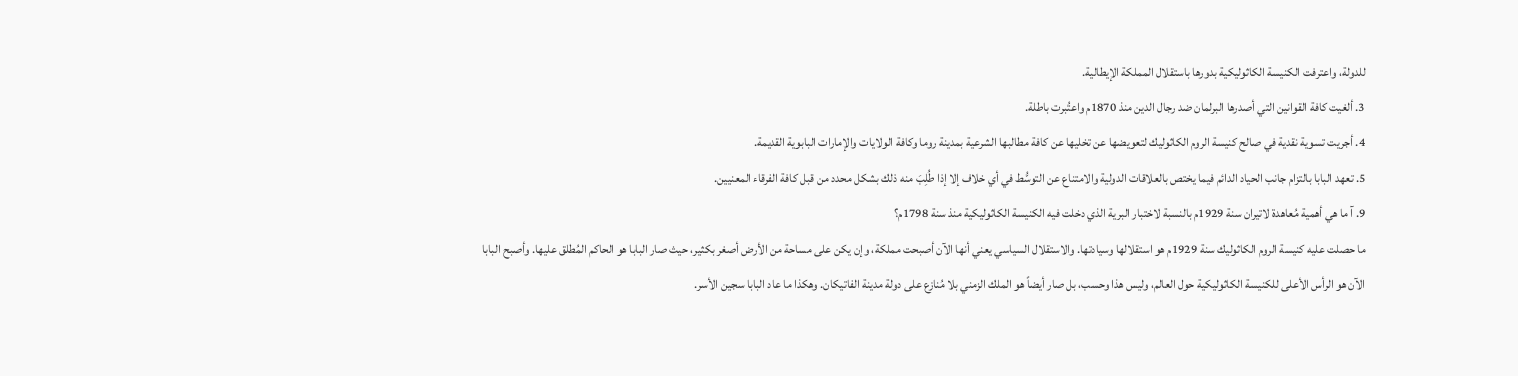للدولة، واعترفت الكنيسة الكاثوليكية بدورها باستقلال المملكة الإيطالية.
3. ألغيت كافة القوانين التي أصدرها البرلمان ضد رجال الدين منذ 1870م واعتُبرت باطلة.
4. أجريت تسوية نقدية في صالح كنيسة الروم الكاثوليك لتعويضها عن تخليها عن كافة مطالبها الشرعية بمدينة روما وكافة الولايات والإمارات البابوية القديمة.
5. تعهد البابا بالتزام جانب الحياد الدائم فيما يختص بالعلاقات الدولية والامتناع عن التوسُّط في أي خلاف إلا إذا طُلِبَ منه ذلك بشكل محدد من قبل كافة الفرقاء المعنيين.
9. آ ما هي أهمية مُعاهدة لاتيران سنة 1929م بالنسبة لاختبار البرية الذي دخلت فيه الكنيسة الكاثوليكية منذ سنة 1798م؟
ما حصلت عليه كنيسة الروم الكاثوليك سنة 1929م هو استقلالها وسيادتها. والاستقلال السياسي يعني أنها الآن أصبحت مملكة، وإن يكن على مساحة من الأرض أصغر بكثير، حيث صار البابا هو الحاكم المُطلق عليها. وأصبح البابا الآن هو الرأس الأعلى للكنيسة الكاثوليكية حول العالم، وليس هذا وحسب، بل صار أيضاً هو الملك الزمني بلا مُنازع على دولة مدينة الفاتيكان. وهكذا ما عاد البابا سجين الأسر.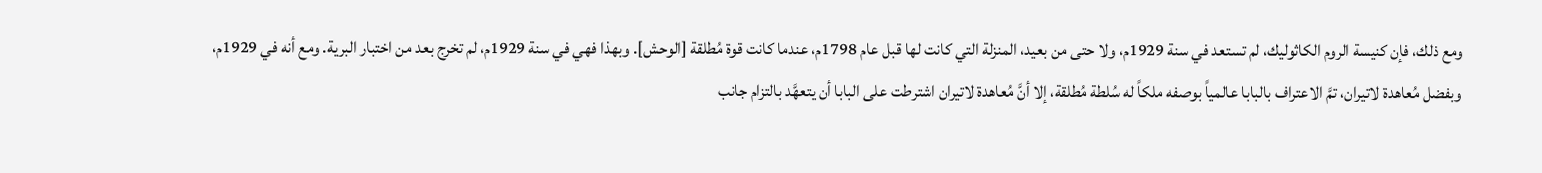ومع ذلك، فإن كنيسة الروم الكاثوليك، لم تستعد في سنة 1929م، ولا حتى من بعيد، المنزلة التي كانت لها قبل عام 1798م، عندما كانت قوة مُطلقة [الوحش]. وبهذا فهي في سنة 1929م، لم تخرج بعد من اختبار البرية. ومع أنه في 1929م، وبفضل مُعاهدة لاتيران، تمَّ الاعتراف بالبابا عالمياً بوصفه ملكاً له سُلطة مُطلقة، إلا أنَّ مُعاهدة لاتيران اشترطت على البابا أن يتعهَّد بالتزام جانب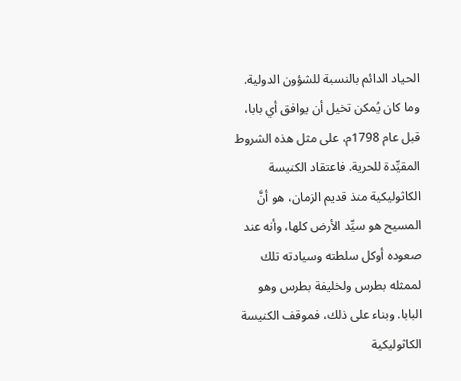الحياد الدائم بالنسبة للشؤون الدولية. وما كان يُمكن تخيل أن يوافق أي بابا، قبل عام 1798م، على مثل هذه الشروط المقيِّدة للحرية. فاعتقاد الكنيسة الكاثوليكية منذ قديم الزمان، هو أنَّ المسيح هو سيِّد الأرض كلها، وأنه عند صعوده أوكل سلطته وسيادته تلك لممثله بطرس ولخليفة بطرس وهو البابا. وبناء على ذلك، فموقف الكنيسة الكاثوليكية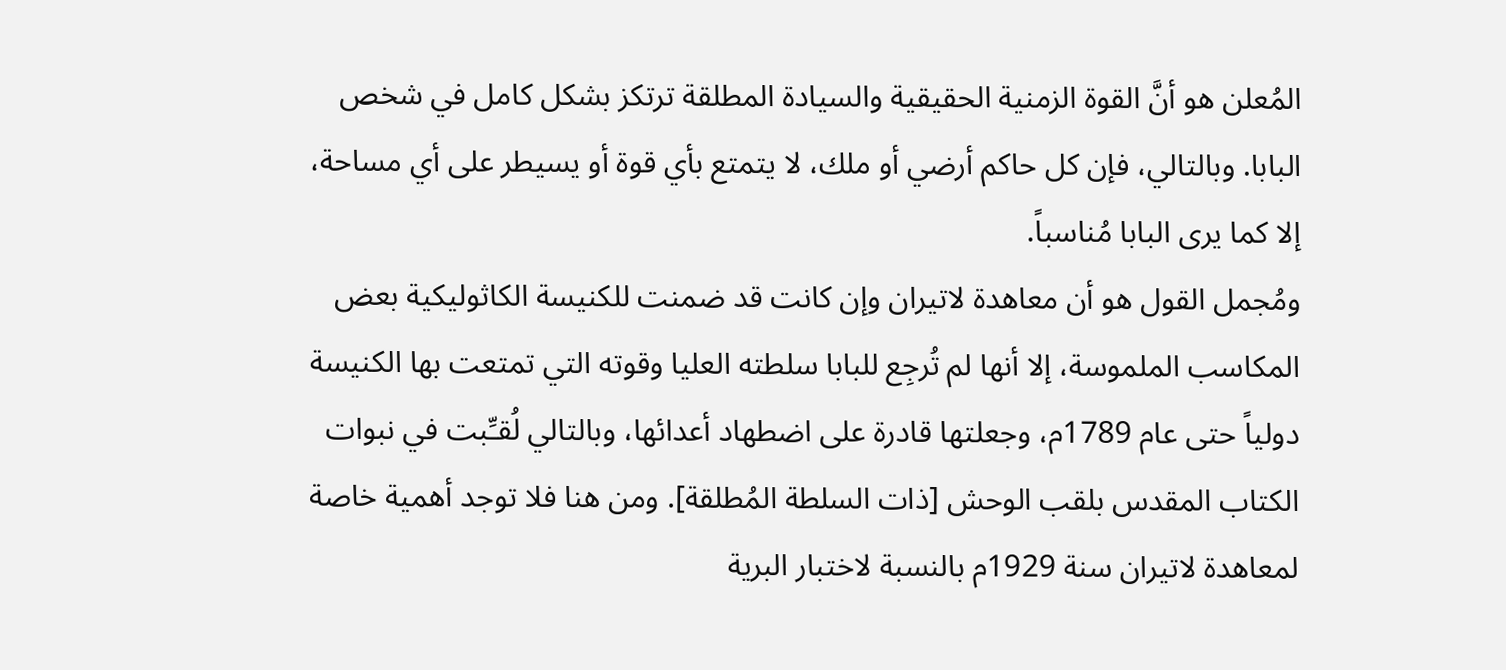المُعلن هو أنَّ القوة الزمنية الحقيقية والسيادة المطلقة ترتكز بشكل كامل في شخص البابا. وبالتالي، فإن كل حاكم أرضي أو ملك، لا يتمتع بأي قوة أو يسيطر على أي مساحة، إلا كما يرى البابا مُناسباً.
ومُجمل القول هو أن معاهدة لاتيران وإن كانت قد ضمنت للكنيسة الكاثوليكية بعض المكاسب الملموسة، إلا أنها لم تُرجِع للبابا سلطته العليا وقوته التي تمتعت بها الكنيسة دولياً حتى عام 1789م، وجعلتها قادرة على اضطهاد أعدائها، وبالتالي لُقـِّبت في نبوات الكتاب المقدس بلقب الوحش [ذات السلطة المُطلقة]. ومن هنا فلا توجد أهمية خاصة لمعاهدة لاتيران سنة 1929م بالنسبة لاختبار البرية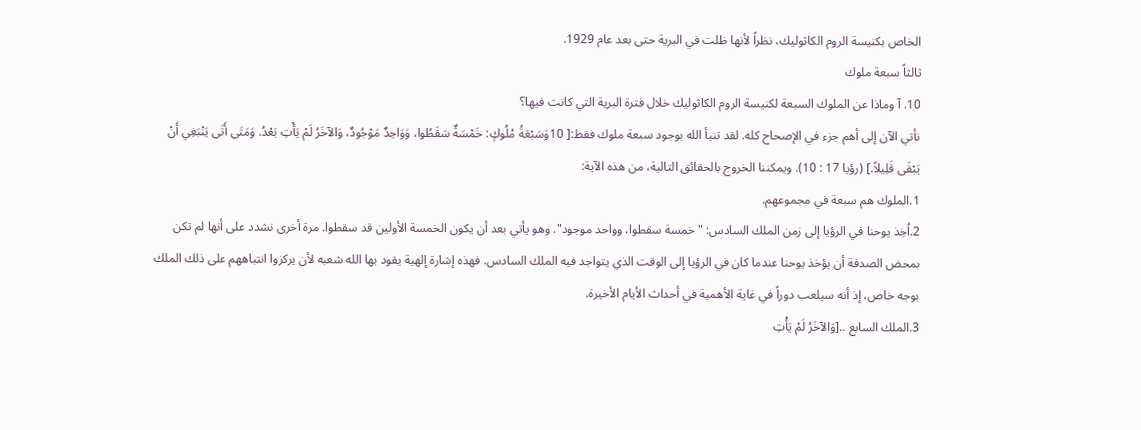الخاص بكنيسة الروم الكاثوليك، نظراً لأنها ظلت في البرية حتى بعد عام 1929.
ثالثاً سبعة ملوك
10. آ وماذا عن الملوك السبعة لكنيسة الروم الكاثوليك خلال فترة البرية التي كانت فيها؟
نأتي الآن إلى أهم جزء في الإصحاح كله. لقد تنبأ الله بوجود سبعة ملوك فقط:[ 10وَسَبْعَةُ مُلُوكٍ: خَمْسَةٌ سَقَطُوا، وَوَاحِدٌ مَوْجُودٌ، وَالآخَرُ لَمْ يَأْتِ بَعْدُ. وَمَتَى أَتَى يَنْبَغِي أَنْ يَبْقَى قَلِيلاً.] (رؤيا 17 : 10). ويمكننا الخروج بالحقائق التالية، من هذه الآية:
1.الملوك هم سبعة في مجموعهم.
2.اُخِذ يوحنا في الرؤيا إلى زمن الملك السادس: "خمسة سقطوا، وواحد موجود". وهو يأتي بعد أن يكون الخمسة الأولين قد سقطوا. مرة أخرى نشدد على أنها لم تكن بمحض الصدفة أن يؤخذ يوحنا عندما كان في الرؤيا إلى الوقت الذي يتواجد فيه الملك السادس. فهذه إشارة إلهية يقود بها الله شعبه لأن يركزوا انتباههم على ذلك الملك بوجه خاص، إذ أنه سيلعب دوراً في غاية الأهمية في أحداث الأيام الأخيرة.
3.الملك السابع ..[وَالآخَرُ لَمْ يَأْتِ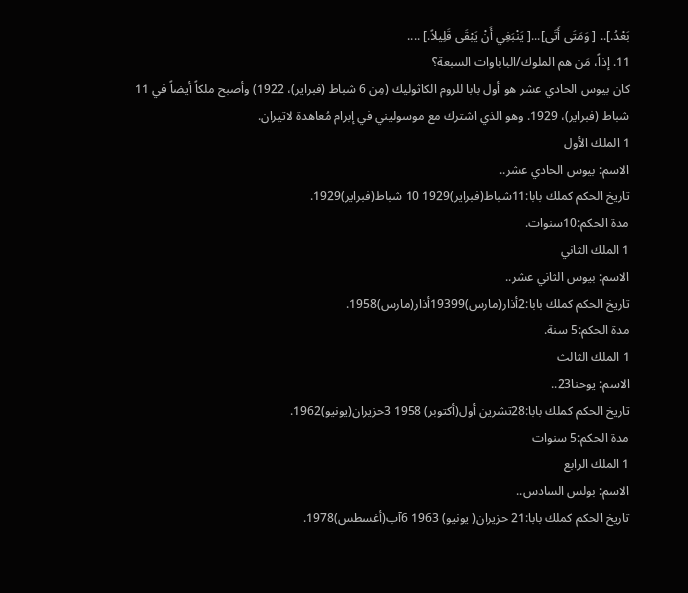بَعْدُ.].. [ وَمَتَى أَتَى]...[ يَنْبَغِي أَنْ يَبْقَى قَلِيلاً.] ....
11. إذاً، مَن هم الملوك/الباباوات السبعة؟
كان بيوس الحادي عشر هو أول بابا للروم الكاثوليك (مِن 6 شباط (فبراير)، 1922) وأصبح ملكاً أيضاً في 11 شباط (فبراير)، 1929. وهو الذي اشترك مع موسوليني في إبرام مُعاهدة لاتيران.
1 الملك الأول
الاسم: بيوس الحادي عشر..
تاريخ الحكم كملك بابا:11شباط(فبراير)1929 10 شباط(فبراير)1929.
مدة الحكم:10سنوات.
1 الملك الثاني
الاسم: بيوس الثاني عشر..
تاريخ الحكم كملك بابا:2أذار(مارس)19399أذار(مارس)1958.
مدة الحكم:5 سنة.
1 الملك الثالث
الاسم: يوحنا23..
تاريخ الحكم كملك بابا:28تشرين أول(أكتوبر) 1958 3حزيران(يونيو)1962.
مدة الحكم:5 سنوات
1 الملك الرابع
الاسم: بولس السادس..
تاريخ الحكم كملك بابا:21 حزيران( يونيو) 1963 6آب(أغسطس)1978.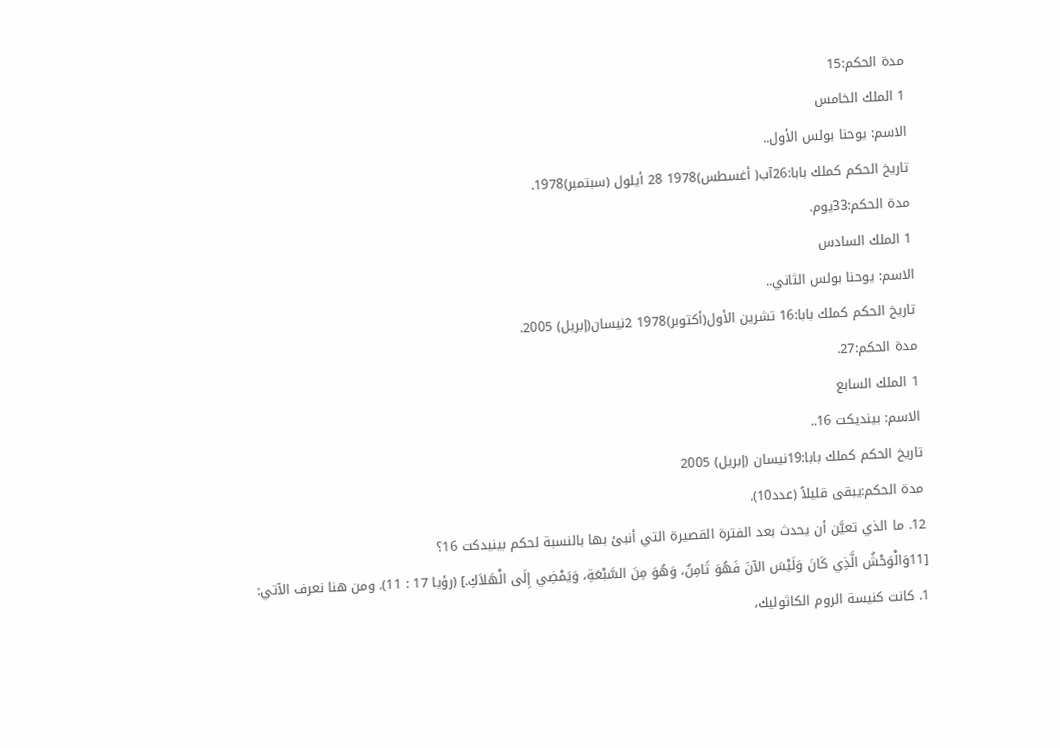مدة الحكم:15
1 الملك الخامس
الاسم: يوحنا بولس الأول..
تاريخ الحكم كملك بابا:26آب( أغسطس)1978 28 أيلول (سبتمبر)1978.
مدة الحكم:33يوم.
1 الملك السادس
الاسم: يوحنا بولس الثاني..
تاريخ الحكم كملك بابا:16 تشرين الأول(أكتوبر)1978 2نيسان(إبريل) 2005.
مدة الحكم:27.
1 الملك السابع
الاسم: بينديكت 16..
تاريخ الحكم كملك بابا:19نيسان (إبريل) 2005
مدة الحكم:يبقى قليلاً (عدد10).
12. ما الذي تعيَّن أن يحدث بعد الفترة القصيرة التي أنبئ بها بالنسبة لحكم بينيدكت 16؟
[11وَالْوَحْشُ الَّذِي كَانَ وَلَيْسَ الآنَ فَهُوَ ثَامِنٌ، وَهُوَ مِنَ السَّبْعَةِ، وَيَمْضِي إِلَى الْهَلاَكِ.] (رؤيا 17 : 11). ومن هنا نعرف الآتي:
1. كانت كنيسة الروم الكاثوليك،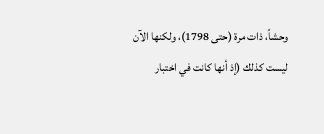وحشاً، ذات مرة (حتى 1798)، ولكنها الآن ليست كذلك (إذ أنها كانت في اختبار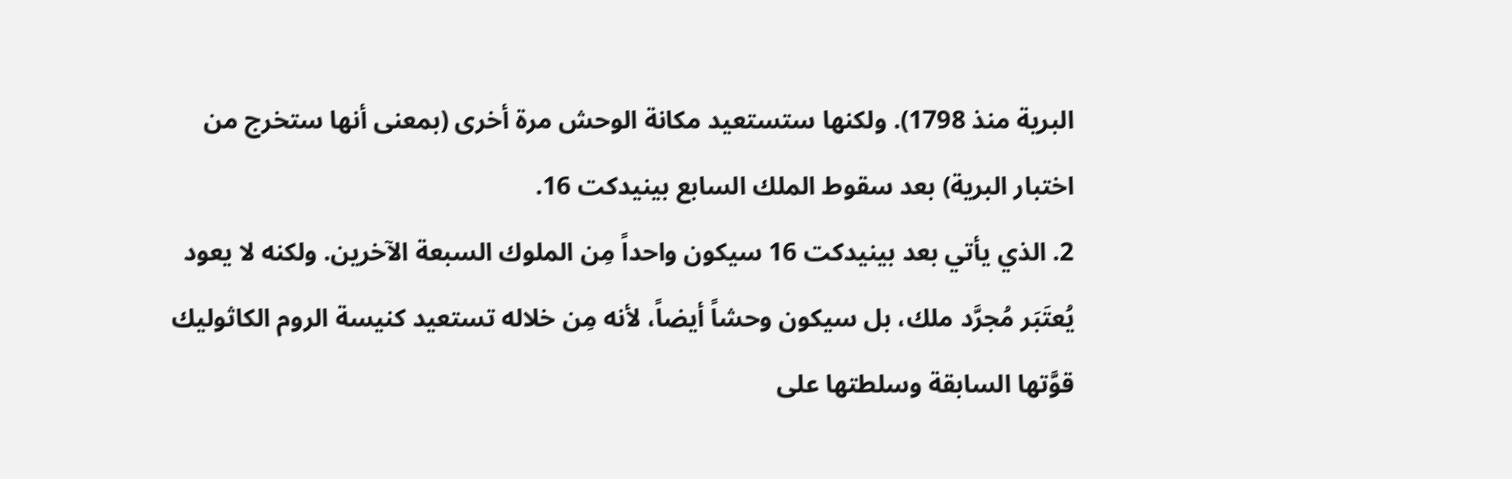البرية منذ 1798). ولكنها ستستعيد مكانة الوحش مرة أخرى (بمعنى أنها ستخرج من اختبار البرية) بعد سقوط الملك السابع بينيدكت 16.
2. الذي يأتي بعد بينيدكت 16 سيكون واحداً مِن الملوك السبعة الآخرين. ولكنه لا يعود يُعتَبَر مُجرَّد ملك، بل سيكون وحشاً أيضاً، لأنه مِن خلاله تستعيد كنيسة الروم الكاثوليك قوَّتها السابقة وسلطتها على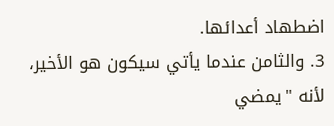اضطهاد أعدائها.
3. والثامن عندما يأتي سيكون هو الأخير، لأنه "يمضي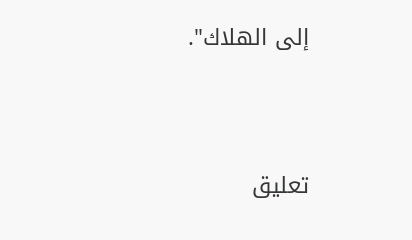إلى الهلاك".




تعليق